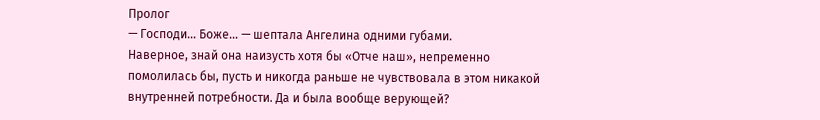Пролог
— Господи… Боже… — шептала Ангелина одними губами.
Наверное, знай она наизусть хотя бы «Отче наш», непременно помолилась бы, пусть и никогда раньше не чувствовала в этом никакой внутренней потребности. Да и была вообще верующей?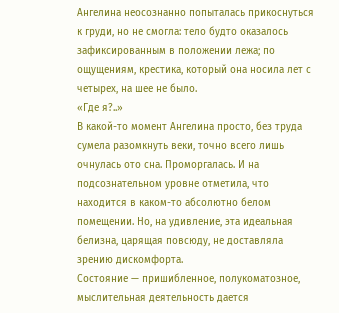Ангелина неосознанно попыталась прикоснуться к груди, но не смогла: тело будто оказалось зафиксированным в положении лежа; по ощущениям, крестика, который она носила лет с четырех, на шее не было.
«Где я?..»
В какой-то момент Ангелина просто, без труда сумела разомкнуть веки, точно всего лишь очнулась ото сна. Проморгалась. И на подсознательном уровне отметила, что находится в каком-то абсолютно белом помещении. Но, на удивление, эта идеальная белизна, царящая повсюду, не доставляла зрению дискомфорта.
Состояние — пришибленное, полукоматозное, мыслительная деятельность дается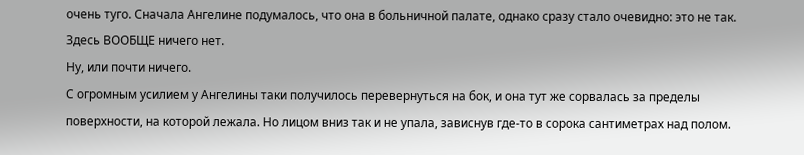очень туго. Сначала Ангелине подумалось, что она в больничной палате, однако сразу стало очевидно: это не так. Здесь ВООБЩЕ ничего нет.
Ну, или почти ничего.
С огромным усилием у Ангелины таки получилось перевернуться на бок, и она тут же сорвалась за пределы поверхности, на которой лежала. Но лицом вниз так и не упала, зависнув где-то в сорока сантиметрах над полом.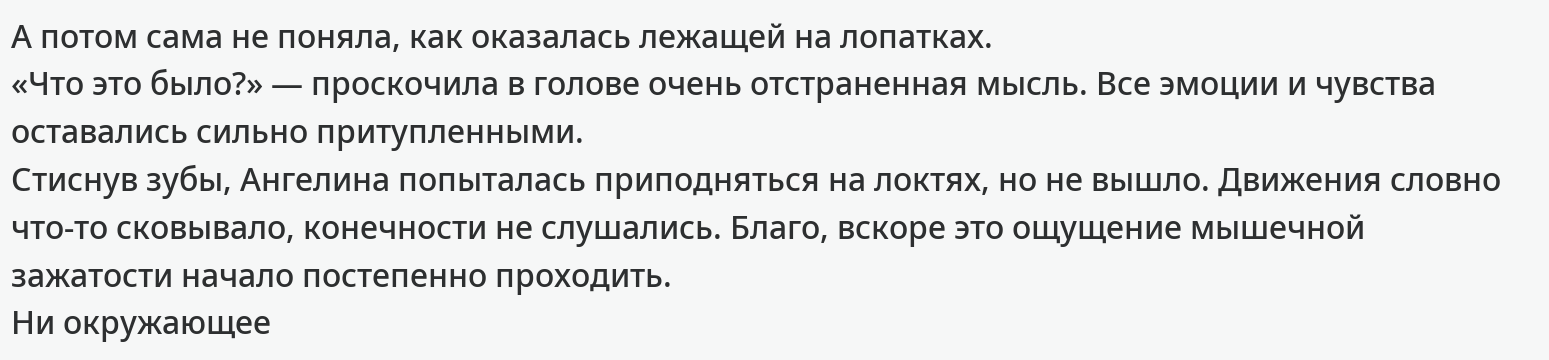А потом сама не поняла, как оказалась лежащей на лопатках.
«Что это было?» — проскочила в голове очень отстраненная мысль. Все эмоции и чувства оставались сильно притупленными.
Стиснув зубы, Ангелина попыталась приподняться на локтях, но не вышло. Движения словно что-то сковывало, конечности не слушались. Благо, вскоре это ощущение мышечной зажатости начало постепенно проходить.
Ни окружающее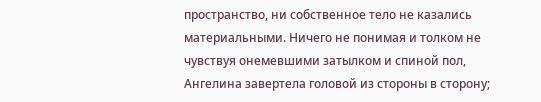пространство, ни собственное тело не казались материальными. Ничего не понимая и толком не чувствуя онемевшими затылком и спиной пол, Ангелина завертела головой из стороны в сторону;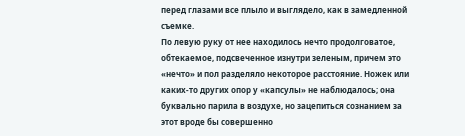перед глазами все плыло и выглядело, как в замедленной съемке.
По левую руку от нее находилось нечто продолговатое, обтекаемое, подсвеченное изнутри зеленым, причем это «нечто» и пол разделяло некоторое расстояние. Ножек или каких-то других опор у «капсулы» не наблюдалось; она буквально парила в воздухе, но зацепиться сознанием за этот вроде бы совершенно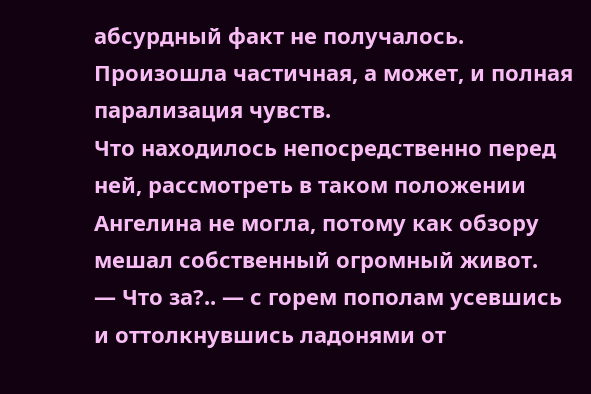абсурдный факт не получалось.
Произошла частичная, а может, и полная парализация чувств.
Что находилось непосредственно перед ней, рассмотреть в таком положении Ангелина не могла, потому как обзору мешал собственный огромный живот.
— Что за?.. — с горем пополам усевшись и оттолкнувшись ладонями от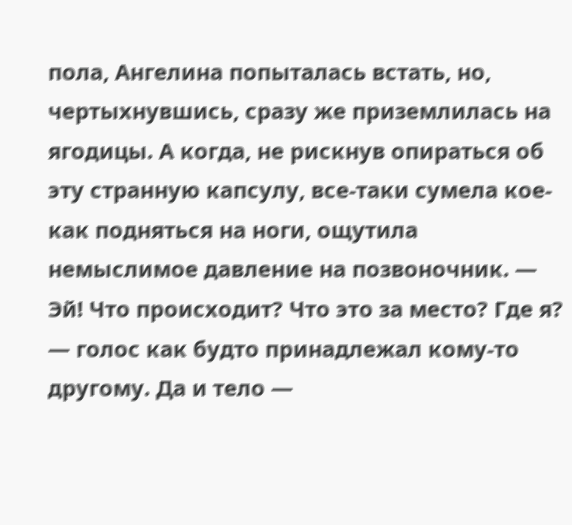пола, Ангелина попыталась встать, но, чертыхнувшись, сразу же приземлилась на ягодицы. А когда, не рискнув опираться об эту странную капсулу, все-таки сумела кое-как подняться на ноги, ощутила немыслимое давление на позвоночник. — Эй! Что происходит? Что это за место? Где я? — голос как будто принадлежал кому-то другому. Да и тело —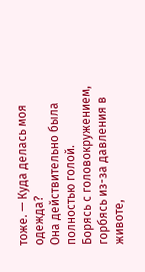тоже. — Куда делась моя одежда?
Она действительно была полностью голой.
Борясь с головокружением, горбясь из-за давления в животе,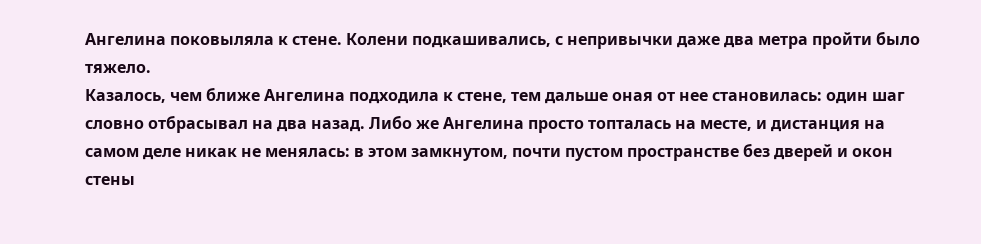Ангелина поковыляла к стене. Колени подкашивались, с непривычки даже два метра пройти было тяжело.
Казалось, чем ближе Ангелина подходила к стене, тем дальше оная от нее становилась: один шаг словно отбрасывал на два назад. Либо же Ангелина просто топталась на месте, и дистанция на самом деле никак не менялась: в этом замкнутом, почти пустом пространстве без дверей и окон стены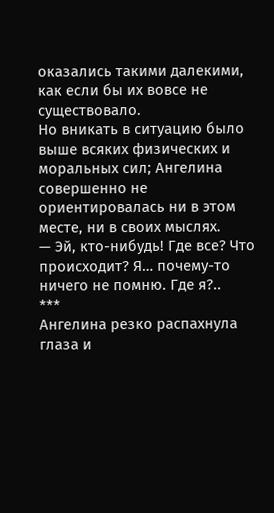оказались такими далекими, как если бы их вовсе не существовало.
Но вникать в ситуацию было выше всяких физических и моральных сил; Ангелина совершенно не ориентировалась ни в этом месте, ни в своих мыслях.
— Эй, кто-нибудь! Где все? Что происходит? Я… почему-то ничего не помню. Где я?..
***
Ангелина резко распахнула глаза и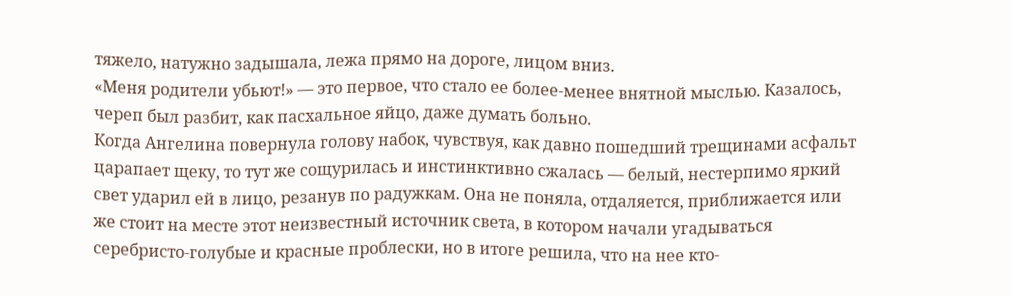тяжело, натужно задышала, лежа прямо на дороге, лицом вниз.
«Меня родители убьют!» — это первое, что стало ее более-менее внятной мыслью. Казалось, череп был разбит, как пасхальное яйцо, даже думать больно.
Когда Ангелина повернула голову набок, чувствуя, как давно пошедший трещинами асфальт царапает щеку, то тут же сощурилась и инстинктивно сжалась — белый, нестерпимо яркий свет ударил ей в лицо, резанув по радужкам. Она не поняла, отдаляется, приближается или же стоит на месте этот неизвестный источник света, в котором начали угадываться серебристо-голубые и красные проблески, но в итоге решила, что на нее кто-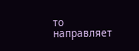то направляет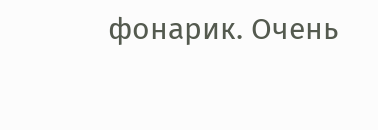фонарик. Очень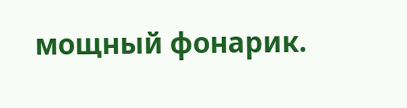мощный фонарик.